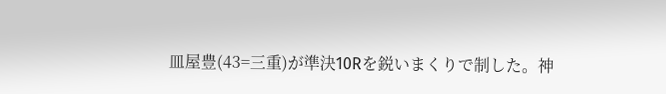皿屋豊(43=三重)が準決10Rを鋭いまくりで制した。神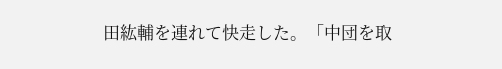田紘輔を連れて快走した。「中団を取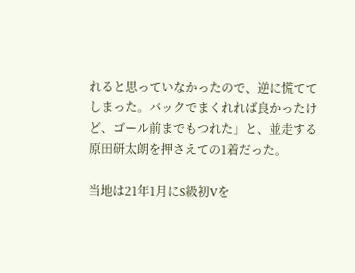れると思っていなかったので、逆に慌ててしまった。バックでまくれれば良かったけど、ゴール前までもつれた」と、並走する原田研太朗を押さえての1着だった。

当地は21年1月にS級初Vを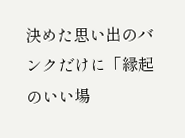決めた思い出のバンクだけに「縁起のいい場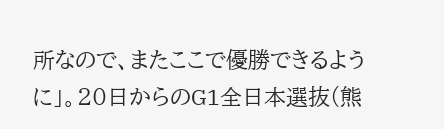所なので、またここで優勝できるように」。20日からのG1全日本選抜(熊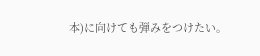本)に向けても弾みをつけたい。